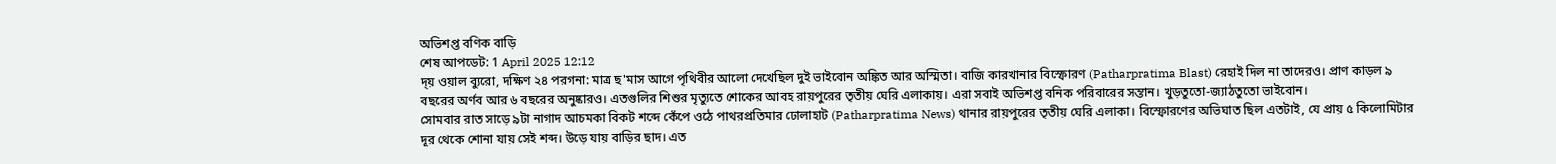অভিশপ্ত বণিক বাড়ি
শেষ আপডেট: 1 April 2025 12:12
দ্য় ওয়াল ব্যুরো, দক্ষিণ ২৪ পরগনা: মাত্র ছ'মাস আগে পৃথিবীর আলো দেখেছিল দুই ভাইবোন অঙ্কিত আর অস্মিতা। বাজি কারখানার বিস্ফোরণ (Patharpratima Blast) রেহাই দিল না তাদেরও। প্রাণ কাড়ল ৯ বছরের অর্ণব আর ৬ বছরের অনুষ্কারও। এতগুলির শিশুর মৃত্যুতে শোকের আবহ রায়পুরের তৃতীয় ঘেরি এলাকায়। এরা সবাই অভিশপ্ত বনিক পরিবারের সন্তান। খুড়তুতো-জ্যাঠতুতো ভাইবোন।
সোমবার রাত সাড়ে ৯টা নাগাদ আচমকা বিকট শব্দে কেঁপে ওঠে পাথরপ্রতিমার ঢোলাহাট (Patharpratima News) থানার রায়পুরের তৃতীয় ঘেরি এলাকা। বিস্ফোরণের অভিঘাত ছিল এতটাই, যে প্রায় ৫ কিলোমিটার দূর থেকে শোনা যায় সেই শব্দ। উড়ে যায় বাড়ির ছাদ। এত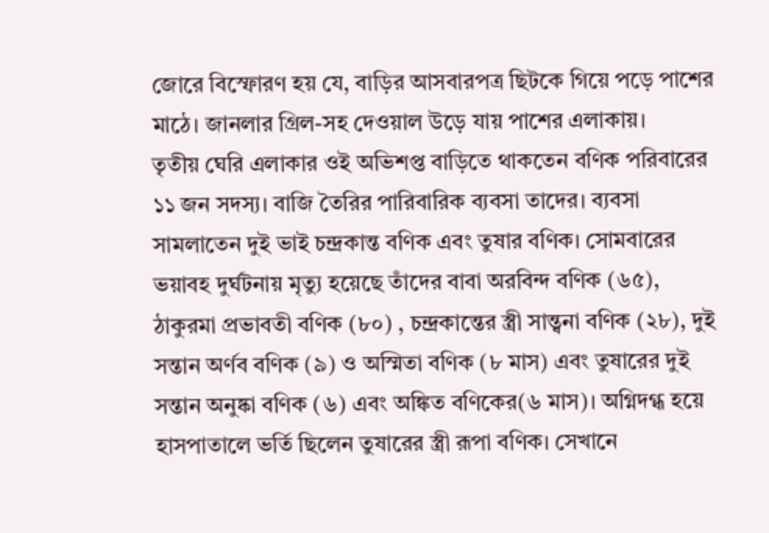জোরে বিস্ফোরণ হয় যে, বাড়ির আসবারপত্র ছিটকে গিয়ে পড়ে পাশের মাঠে। জানলার গ্রিল-সহ দেওয়াল উড়ে যায় পাশের এলাকায়।
তৃতীয় ঘেরি এলাকার ওই অভিশপ্ত বাড়িতে থাকতেন বণিক পরিবারের ১১ জন সদস্য। বাজি তৈরির পারিবারিক ব্যবসা তাদের। ব্যবসা সামলাতেন দুই ভাই চন্দ্রকান্ত বণিক এবং তুষার বণিক। সোমবারের ভয়াবহ দুর্ঘটনায় মৃত্যু হয়েছে তাঁদের বাবা অরবিন্দ বণিক (৬৫), ঠাকুরমা প্রভাবতী বণিক (৮০) , চন্দ্রকান্তের স্ত্রী সান্ত্বনা বণিক (২৮), দুই সন্তান অর্ণব বণিক (৯) ও অস্মিতা বণিক (৮ মাস) এবং তুষারের দুই সন্তান অনুষ্কা বণিক (৬) এবং অঙ্কিত বণিকের(৬ মাস)। অগ্নিদগ্ধ হয়ে হাসপাতালে ভর্তি ছিলেন তুষারের স্ত্রী রূপা বণিক। সেখানে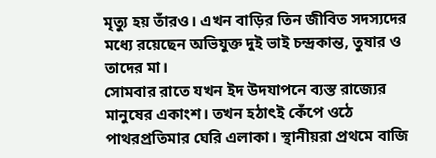মৃত্যু হয় তাঁরও। এখন বাড়ির তিন জীবিত সদস্যদের মধ্যে রয়েছেন অভিযুক্ত দুই ভাই চন্দ্রকান্ত, তুষার ও তাদের মা।
সোমবার রাতে যখন ইদ উদযাপনে ব্যস্ত রাজ্যের মানুষের একাংশ। তখন হঠাৎই কেঁপে ওঠে পাথরপ্রতিমার ঘেরি এলাকা। স্থানীয়রা প্রথমে বাজি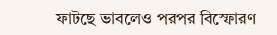ফাটছে ভাবলেও পরপর বিস্ফোরণ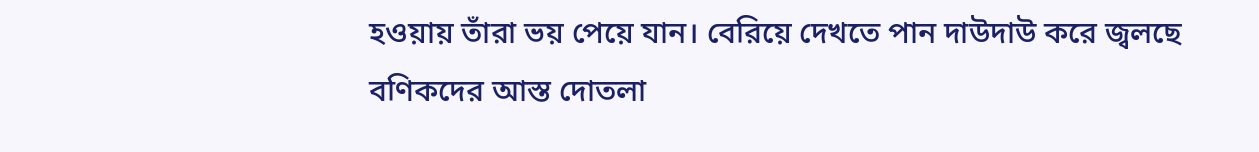হওয়ায় তাঁরা ভয় পেয়ে যান। বেরিয়ে দেখতে পান দাউদাউ করে জ্বলছে বণিকদের আস্ত দোতলা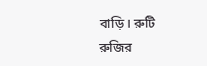বাড়ি। রুটি রুজির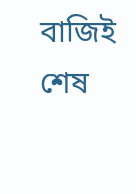বাজিই শেষ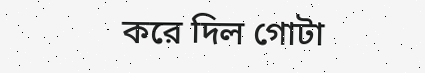করে দিল গোটা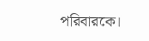পরিবারকে।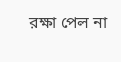রক্ষা পেল না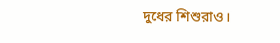দুধের শিশুরাও।